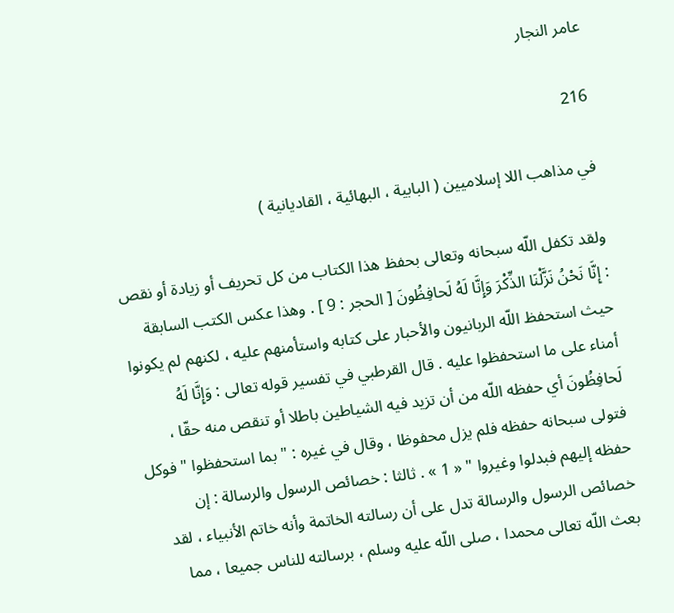عامر النجار

216

في مذاهب اللا إسلاميين ( البابية ، البهائية ، القاديانية )

ولقد تكفل اللّه سبحانه وتعالى بحفظ هذا الكتاب من كل تحريف أو زيادة أو نقص : إِنَّا نَحْنُ نَزَّلْنَا الذِّكْرَ وَإِنَّا لَهُ لَحافِظُونَ [ الحجر : 9 ] . وهذا عكس الكتب السابقة حيث استحفظ اللّه الربانيون والأحبار على كتابه واستأمنهم عليه ، لكنهم لم يكونوا أمناء على ما استحفظوا عليه . قال القرطبي في تفسير قوله تعالى : وَإِنَّا لَهُ لَحافِظُونَ أي حفظه اللّه من أن تزيد فيه الشياطين باطلا أو تنقص منه حقّا ، فتولى سبحانه حفظه فلم يزل محفوظا ، وقال في غيره : " بما استحفظوا " فوكل حفظه إليهم فبدلوا وغيروا " « 1 » . ثالثا : خصائص الرسول والرسالة : إن خصائص الرسول والرسالة تدل على أن رسالته الخاتمة وأنه خاتم الأنبياء ، لقد بعث اللّه تعالى محمدا ، صلى اللّه عليه وسلم ، برسالته للناس جميعا ، مما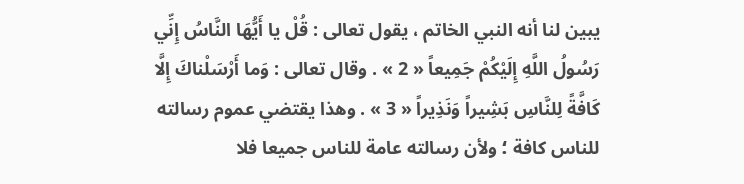يبين لنا أنه النبي الخاتم ، يقول تعالى : قُلْ يا أَيُّهَا النَّاسُ إِنِّي رَسُولُ اللَّهِ إِلَيْكُمْ جَمِيعاً « 2 » . وقال تعالى : وَما أَرْسَلْناكَ إِلَّا كَافَّةً لِلنَّاسِ بَشِيراً وَنَذِيراً « 3 » . وهذا يقتضي عموم رسالته للناس كافة ؛ ولأن رسالته عامة للناس جميعا فلا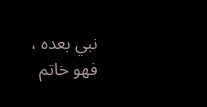نبي بعده ، فهو خاتم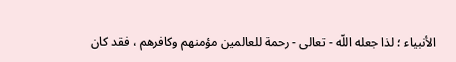الأنبياء ؛ لذا جعله اللّه - تعالى - رحمة للعالمين مؤمنهم وكافرهم ، فقد كان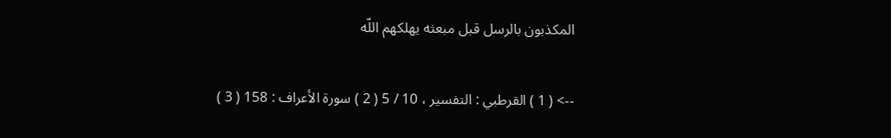المكذبون بالرسل قبل مبعثه يهلكهم اللّه

--> ( 1 ) القرطبي : التفسير ، 10 / 5 ( 2 ) سورة الأعراف : 158 ( 3 )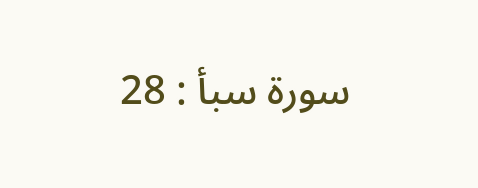سورة سبأ : 28